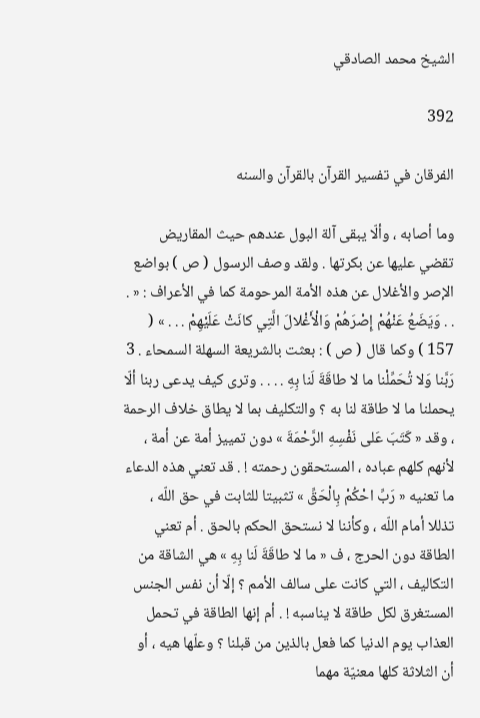الشيخ محمد الصادقي

392

الفرقان في تفسير القرآن بالقرآن والسنه

وما أصابه ، وألّا يبقى آلة البول عندهم حيث المقاريض تقضي عليها عن بكرتها . ولقد وصف الرسول ( ص ) بواضع الإصر والأغلال عن هذه الأمة المرحومة كما في الأعراف : « . . . وَيَضَعُ عَنْهُمْ إِصْرَهُمْ وَالْأَغْلالَ الَّتِي كانَتْ عَلَيْهِمْ . . . » ( 157 ) وكما قال ( ص ) : بعثت بالشريعة السهلة السمحاء . 3 رَبَّنا وَلا تُحَمِّلْنا ما لا طاقَةَ لَنا بِهِ . . . . وترى كيف يدعى ربنا ألّا يحملنا ما لا طاقة لنا به ؟ والتكليف بما لا يطاق خلاف الرحمة ، وقد « كَتَبَ عَلى نَفْسِهِ الرَّحْمَةَ » دون تمييز أمة عن أمة ، لأنهم كلهم عباده ، المستحقون رحمته ! . قد تعني هذه الدعاء ما تعنيه « رَبِّ احْكُمْ بِالْحَقِّ » تثبيتا للثابت في حق اللّه ، تذللا أمام اللّه ، وكأننا لا نستحق الحكم بالحق . أم تعني الطاقة دون الحرج ، ف « ما لا طاقَةَ لَنا بِهِ » هي الشاقة من التكاليف ، التي كانت على سالف الأمم ؟ إلّا أن نفس الجنس المستغرق لكل طاقة لا يناسبه ! . أم إنها الطاقة في تحمل العذاب يوم الدنيا كما فعل بالذين من قبلنا ؟ وعلّها هيه ، أو أن الثلاثة كلها معنيّة مهما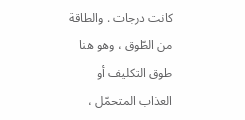كانت درجات . والطاقة من الطّوق ، وهو هنا طوق التكليف أو العذاب المتحمّل ،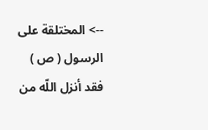--> المختلقة على الرسول ( ص ) فقد أنزل اللّه من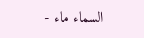السماء ماء -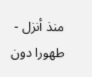منذ أنزل - طهورا دون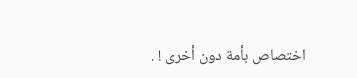اختصاص بأمة دون أخرى ! .